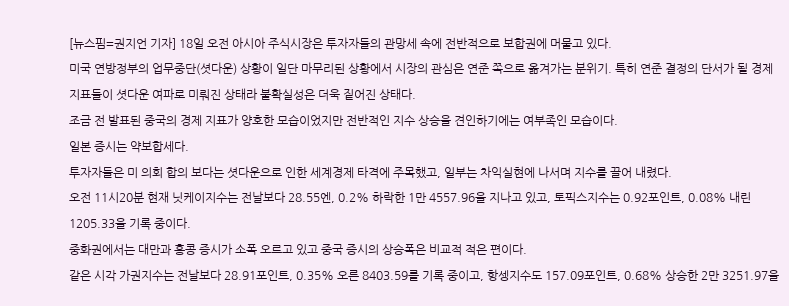[뉴스핌=권지언 기자] 18일 오전 아시아 주식시장은 투자자들의 관망세 속에 전반적으로 보합권에 머물고 있다.
미국 연방정부의 업무중단(셧다운) 상황이 일단 마무리된 상황에서 시장의 관심은 연준 쪽으로 옮겨가는 분위기. 특히 연준 결정의 단서가 될 경제 지표들이 셧다운 여파로 미뤄진 상태라 불확실성은 더욱 짙어진 상태다.
조금 전 발표된 중국의 경제 지표가 양호한 모습이었지만 전반적인 지수 상승을 견인하기에는 여부족인 모습이다.
일본 증시는 약보합세다.
투자자들은 미 의회 합의 보다는 셧다운으로 인한 세계경제 타격에 주목했고, 일부는 차익실현에 나서며 지수를 끌어 내렸다.
오전 11시20분 현재 닛케이지수는 전날보다 28.55엔, 0.2% 하락한 1만 4557.96을 지나고 있고, 토픽스지수는 0.92포인트, 0.08% 내린 1205.33을 기록 중이다.
중화권에서는 대만과 홍콩 증시가 소폭 오르고 있고 중국 증시의 상승폭은 비교적 적은 편이다.
같은 시각 가권지수는 전날보다 28.91포인트, 0.35% 오른 8403.59를 기록 중이고, 항셍지수도 157.09포인트, 0.68% 상승한 2만 3251.97을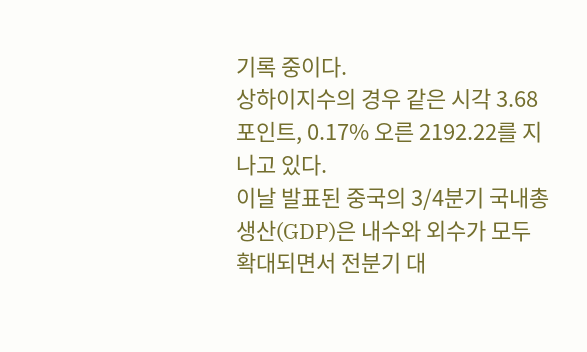기록 중이다.
상하이지수의 경우 같은 시각 3.68포인트, 0.17% 오른 2192.22를 지나고 있다.
이날 발표된 중국의 3/4분기 국내총생산(GDP)은 내수와 외수가 모두 확대되면서 전분기 대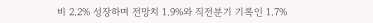비 2.2% 성장하며 전망치 1.9%와 직전분기 기록인 1.7%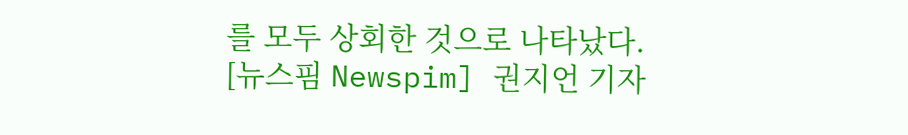를 모두 상회한 것으로 나타났다.
[뉴스핌 Newspim] 권지언 기자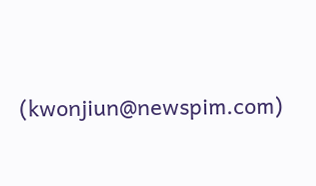(kwonjiun@newspim.com)